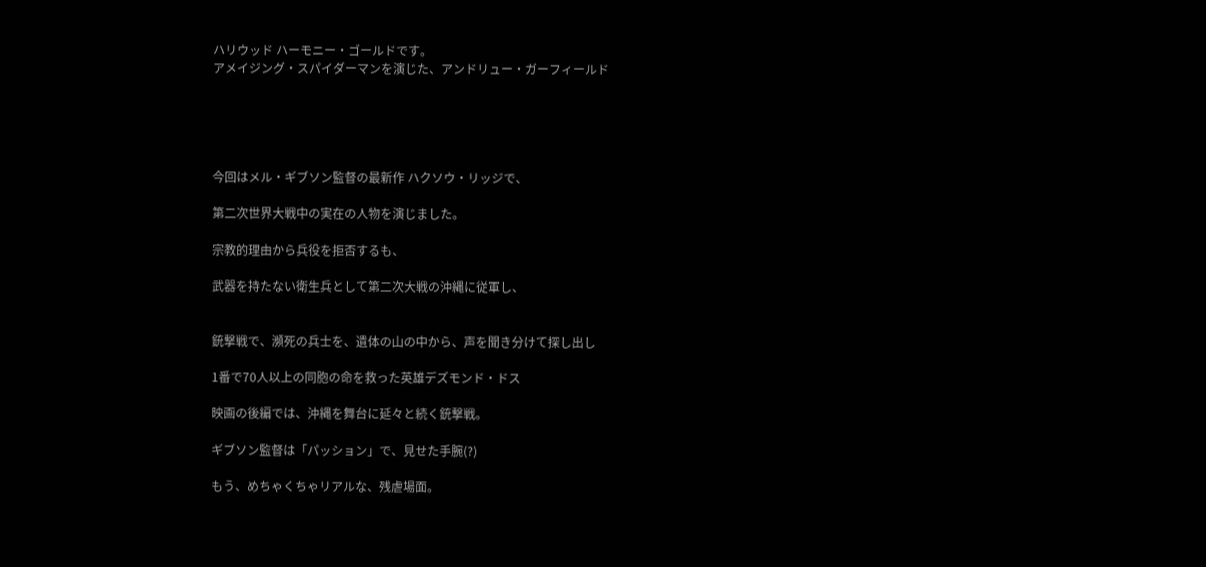ハリウッド ハーモニー・ゴールドです。
アメイジング・スパイダーマンを演じた、アンドリュー・ガーフィールド





今回はメル・ギブソン監督の最新作 ハクソウ・リッジで、

第二次世界大戦中の実在の人物を演じました。

宗教的理由から兵役を拒否するも、

武器を持たない衛生兵として第二次大戦の沖縄に従軍し、


銃撃戦で、瀕死の兵士を、遺体の山の中から、声を聞き分けて探し出し

1番で70人以上の同胞の命を救った英雄デズモンド・ドス

映画の後編では、沖縄を舞台に延々と続く銃撃戦。

ギブソン監督は「パッション」で、見せた手腕(?)

もう、めちゃくちゃリアルな、残虐場面。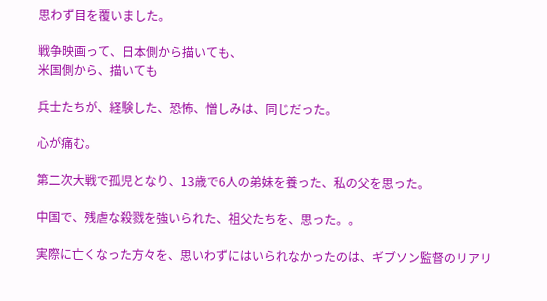思わず目を覆いました。

戦争映画って、日本側から描いても、
米国側から、描いても

兵士たちが、経験した、恐怖、憎しみは、同じだった。

心が痛む。

第二次大戦で孤児となり、13歳で6人の弟妹を養った、私の父を思った。

中国で、残虐な殺戮を強いられた、祖父たちを、思った。。

実際に亡くなった方々を、思いわずにはいられなかったのは、ギブソン監督のリアリ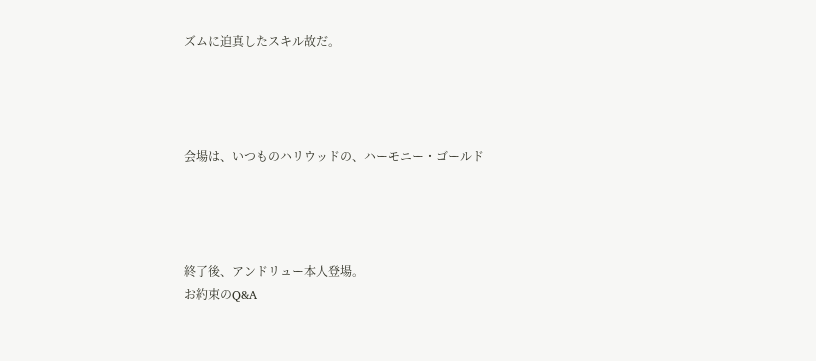ズムに迫真したスキル故だ。




会場は、いつものハリウッドの、ハーモニー・ゴールド




終了後、アンドリュー本人登場。
お約束のQ&A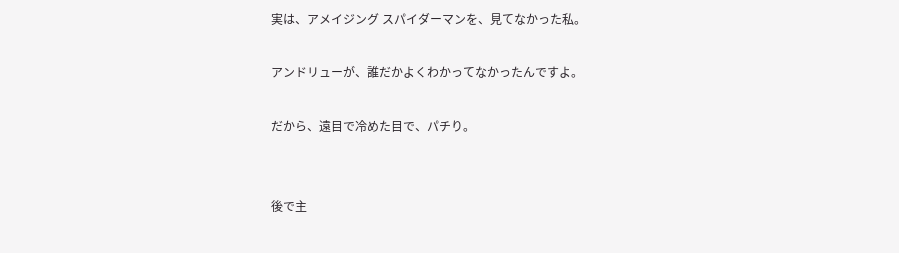実は、アメイジング スパイダーマンを、見てなかった私。

アンドリューが、誰だかよくわかってなかったんですよ。

だから、遠目で冷めた目で、パチり。


後で主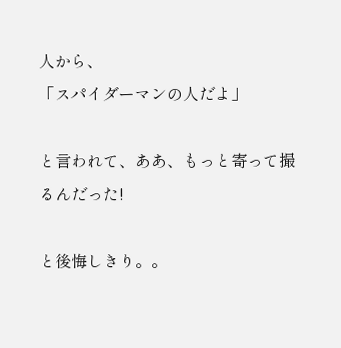人から、
「スパイダーマンの人だよ」

と言われて、ああ、もっと寄って撮るんだった!

と後悔しきり。。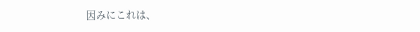因みにこれは、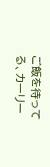ご飯を待ってる、カーリー